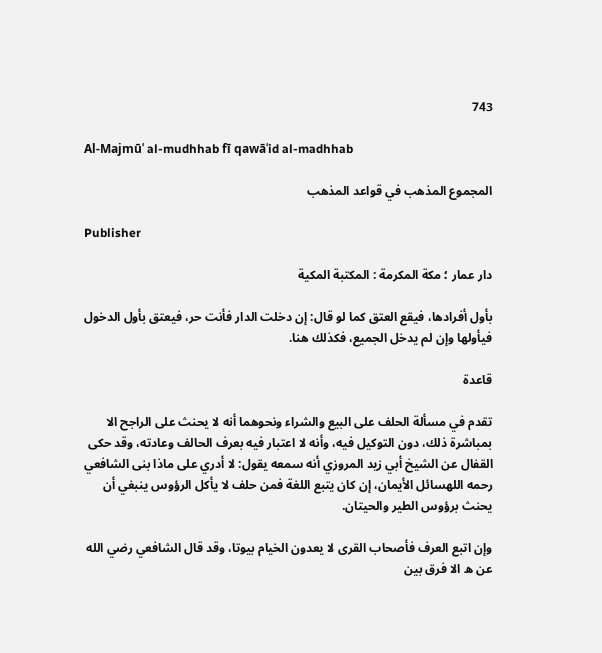743

Al-Majmūʿ al-mudhhab fī qawāʿid al-madhhab

المجموع المذهب في قواعد المذهب

Publisher

دار عمار ؛ مكة المكرمة : المكتبة المكية

بأول أفرادها، فيقع العتق كما لو قال: إن دخلت الدار فأنت حر، فيعتق بأول الدخول فيأولها وإن لم يدخل الجميع، فكذلك هنا.

قاعدة

تقدم في مسألة الحلف على البيع والشراء ونحوهما أنه لا يحنث على الراجح الا بمباشرة ذلك، دون التوكيل فيه، وأنه لا اعتبار فيه بعرف الحالف وعادته، وقد حكى القفال عن الشيخ أبي زيد المروزي أنه سمعه يقول: لا أدري على ماذا بنى الشافعي رحمه اللهسائل الأيمان، إن كان يتبع اللغة فمن حلف لا يأكل الرؤوس ينبغي أن يحنث برؤوس الطير والحيتان.

وإن اتبع العرف فأصحاب القرى لا يعدون الخيام بيوتا، وقد قال الشافعي رضي الله عن ه الا فرق بين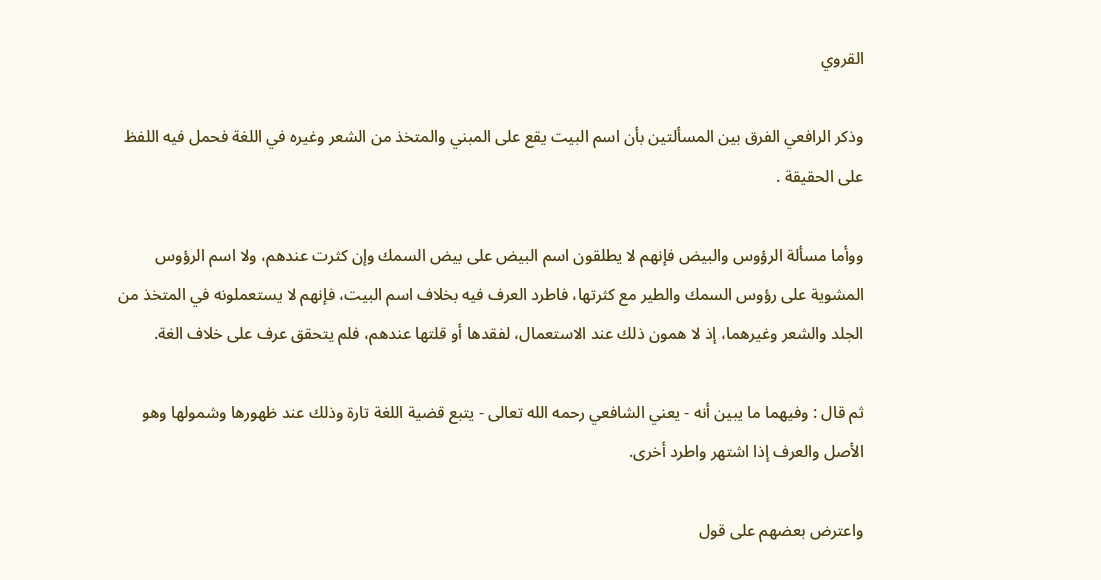القروي

وذكر الرافعي الفرق بين المسألتين بأن اسم البيت يقع على المبني والمتخذ من الشعر وغيره في اللغة فحمل فيه اللفظ على الحقيقة .

ووأما مسألة الرؤوس والبيض فإنهم لا يطلقون اسم البيض على بيض السمك وإن كثرت عندهم، ولا اسم الرؤوس المشوية على رؤوس السمك والطير مع كثرتها، فاطرد العرف فيه بخلاف اسم البيت، فإنهم لا يستعملونه في المتخذ من الجلد والشعر وغيرهما، إذ لا همون ذلك عند الاستعمال، لفقدها أو قلتها عندهم، فلم يتحقق عرف على خلاف الغة.

ثم قال : وفيهما ما يبين أنه - يعني الشافعي رحمه الله تعالى - يتبع قضية اللغة تارة وذلك عند ظهورها وشمولها وهو الأصل والعرف إذا اشتهر واطرد أخرى.

واعترض بعضهم على قول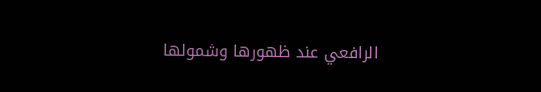الرافعي عند ظهورها وشمولها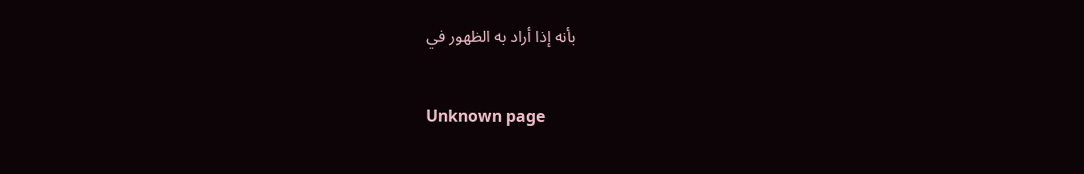بأنه إذا أراد به الظهور في

Unknown page